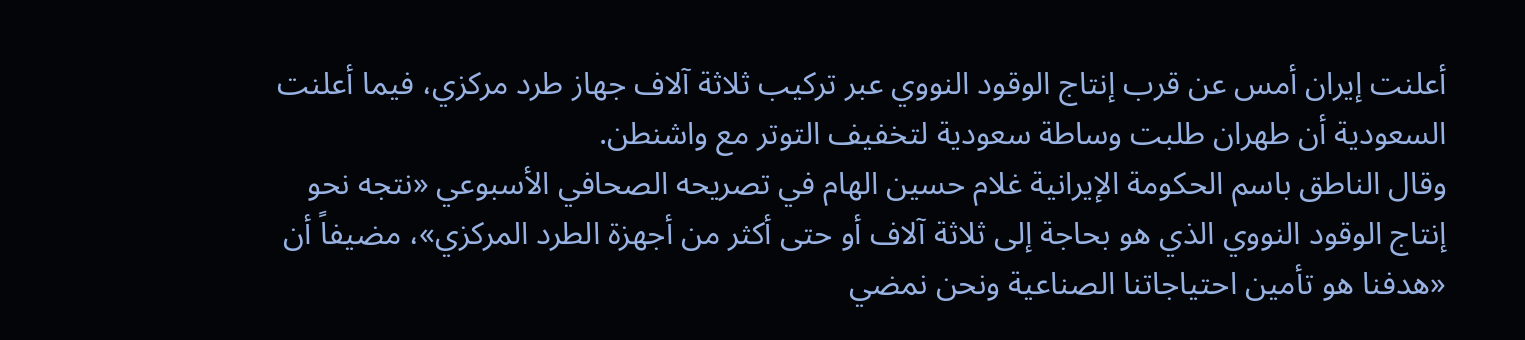أعلنت إيران أمس عن قرب إنتاج الوقود النووي عبر تركيب ثلاثة آلاف جهاز طرد مركزي، فيما أعلنت السعودية أن طهران طلبت وساطة سعودية لتخفيف التوتر مع واشنطن.
وقال الناطق باسم الحكومة الإيرانية غلام حسين الهام في تصريحه الصحافي الأسبوعي «نتجه نحو إنتاج الوقود النووي الذي هو بحاجة إلى ثلاثة آلاف أو حتى أكثر من أجهزة الطرد المركزي»، مضيفاً أن «هدفنا هو تأمين احتياجاتنا الصناعية ونحن نمضي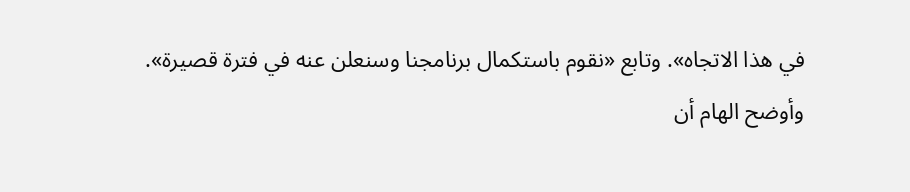في هذا الاتجاه». وتابع «نقوم باستكمال برنامجنا وسنعلن عنه في فترة قصيرة».
وأوضح الهام أن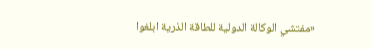«مفتشي الوكالة الدولية للطاقة الذرية ابلغوا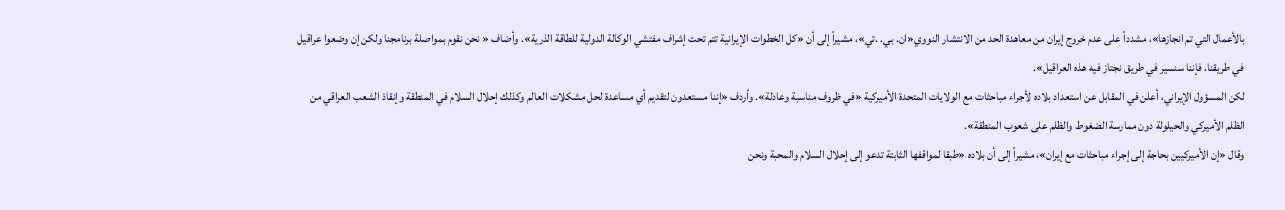بالأعمال التي تم انجازها»، مشدداً على عدم خروج إيران من معاهدة الحد من الانتشار النووي«ان. بي. .تي»، مشيراً إلى أن «كل الخطوات الإيرانية تتم تحت إشراف مفتشي الوكالة الدولية للطاقة الذرية». وأضاف « نحن نقوم بمواصلة برنامجنا ولكن إن وضعوا عراقيل في طريقنا، فإننا سنسير في طريق نجتاز فيه هذه العراقيل».
لكن المسؤول الإيراني، أعلن في المقابل عن استعداد بلاده لأجراء مباحثات مع الولايات المتحدة الأميركية «في ظروف مناسبة وعادلة». وأردف «إننا مستعدون لتقديم أي مساعدة لحل مشكلات العالم وكذلك إحلال السلام في المنطقة وإنقاذ الشعب العراقي من الظلم الأميركي والحيلولة دون ممارسة الضغوط والظلم على شعوب المنطقة».
وقال «إن الأميركيين بحاجة إلى إجراء مباحثات مع إيران»، مشيراً إلى أن بلاده «طبقا لمواقفها الثابتة تدعو إلى إحلال السلام والمحبة ونحن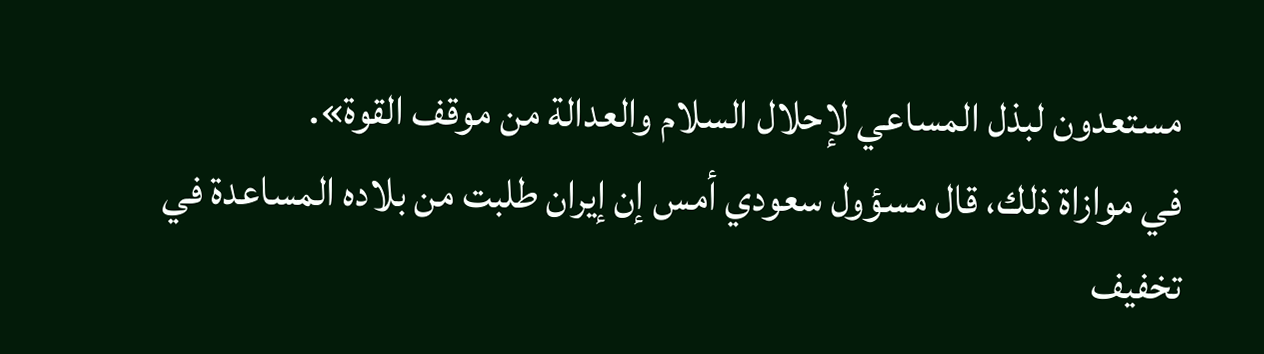مستعدون لبذل المساعي لإحلال السلام والعدالة من موقف القوة».
في موازاة ذلك، قال مسؤول سعودي أمس إن إيران طلبت من بلاده المساعدة في تخفيف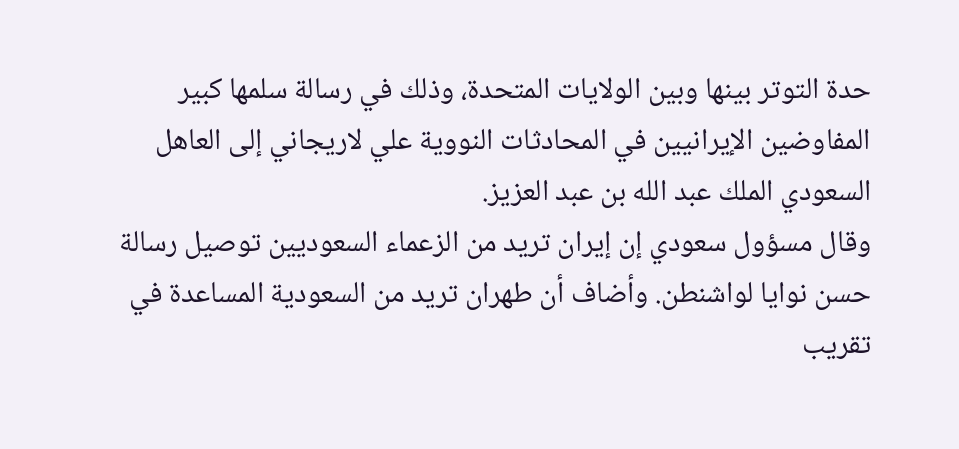حدة التوتر بينها وبين الولايات المتحدة، وذلك في رسالة سلمها كبير المفاوضين الإيرانيين في المحادثات النووية علي لاريجاني إلى العاهل السعودي الملك عبد الله بن عبد العزيز.
وقال مسؤول سعودي إن إيران تريد من الزعماء السعوديين توصيل رسالة حسن نوايا لواشنطن. وأضاف أن طهران تريد من السعودية المساعدة في تقريب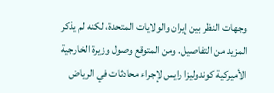وجهات النظر بين إيران والولايات المتحدة، لكنه لم يذكر المزيد من التفاصيل. ومن المتوقع وصول وزيرة الخارجية الأميركية كوندوليزا رايس لإجراء محادثات في الرياض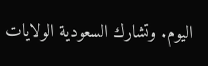اليوم. وتشارك السعودية الولايات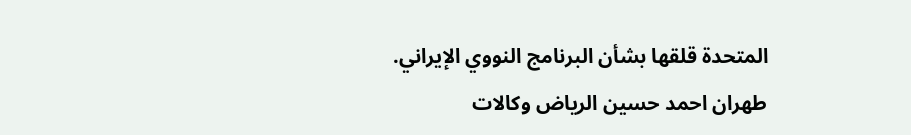المتحدة قلقها بشأن البرنامج النووي الإيراني.
طهران احمد حسين الرياض وكالات